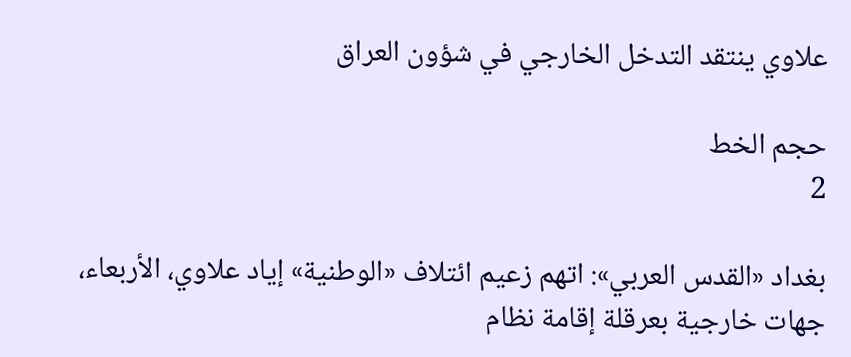علاوي ينتقد التدخل الخارجي في شؤون العراق

حجم الخط
2

بغداد «القدس العربي»: اتهم زعيم ائتلاف «الوطنية» إياد علاوي، الأربعاء، جهات خارجية بعرقلة إقامة نظام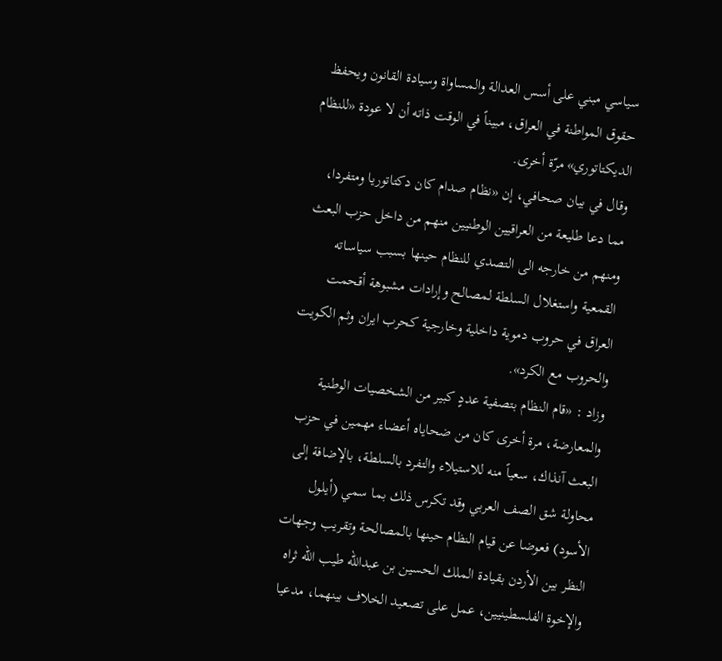سياسي مبني على أسس العدالة والمساواة وسيادة القانون ويحفظ حقوق المواطنة في العراق، مبيناً في الوقت ذاته أن لا عودة «للنظام الديكتاتوري» مرّة أخرى.
وقال في بيان صحافي، إن «نظام صدام كان دكتاتوريا ومتفردا، مما دعا طليعة من العراقيين الوطنيين منهم من داخل حزب البعث ومنهم من خارجه الى التصدي للنظام حينها بسبب سياساته القمعية واستغلال السلطة لمصالح وإرادات مشبوهة أقحمت العراق في حروب دموية داخلية وخارجية كحرب ايران وثم الكويت والحروب مع الكرد».
وزاد : «قام النظام بتصفية عددٍ كبير من الشخصيات الوطنية والمعارضة، مرة أخرى كان من ضحاياه أعضاء مهمين في حزب البعث آنذاك، سعياً منه للاستيلاء والتفرد بالسلطة، بالإضافة إلى محاولة شق الصف العربي وقد تكرس ذلك بما سمي (أيلول الأسود) فعوضا عن قيام النظام حينها بالمصالحة وتقريب وجهات النظر بين الأردن بقيادة الملك الحسين بن عبدالله طيب الله ثراه والإخوة الفلسطينيين، عمل على تصعيد الخلاف بينهما، مدعيا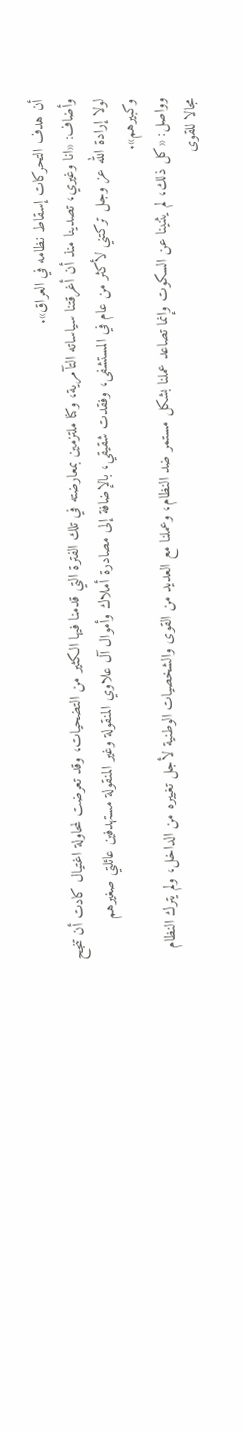أن هدف التحركات إسقاط نظامه في العراق».
وأضاف: «انا وغيري، تصدينا منذ أن أغرقتنا سياساته التآمرية، وكنا ملتزمين بمعارضته في تلك الفترة التي قدمنا فيها الكثير من التضحيات، وقد تعرضت لمحاولة اغتيال كادت أن تنجح لولا إرادة الله عز وجل تركتني لأكثر من عام في المستشفى، وفقدت شقيقي، بالإضافة إلى مصادرة أملاك وأموال آل علاوي المنقولة وغير المنقولة مستهدفين عائلتي صغيرهم وكبيرهم».
وواصل: «كل ذلك، لم يثنينا عن السكوت وإنما تصاعد عملنا بشكل مستمر ضد النظام، وعملنا مع العديد من القوى والشخصيات الوطنية لأجل تغييره من الداخل، ولم يترك النظام مجالا للقوى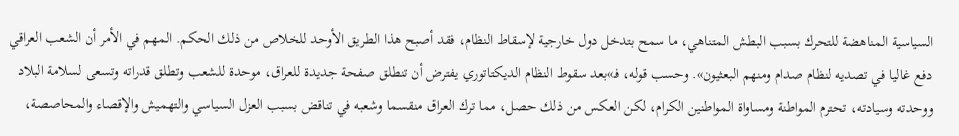السياسية المناهضة للتحرك بسبب البطش المتناهي، ما سمح بتدخل دول خارجية لإسقاط النظام، فقد أصبح هذا الطريق الأوحد للخلاص من ذلك الحكم. المهم في الأمر أن الشعب العراقي دفع غاليا في تصديه لنظام صدام ومنهم البعثيون». وحسب قوله، فـ»بعد سقوط النظام الديكتاتوري يفترض أن تنطلق صفحة جديدة للعراق، موحدة للشعب وتطلق قدراته وتسعى لسلامة البلاد ووحدته وسيادته، تحترم المواطنة ومساواة المواطنين الكرام، لكن العكس من ذلك حصل، مما ترك العراق منقسما وشعبه في تناقض بسبب العزل السياسي والتهميش والإقصاء والمحاصصة،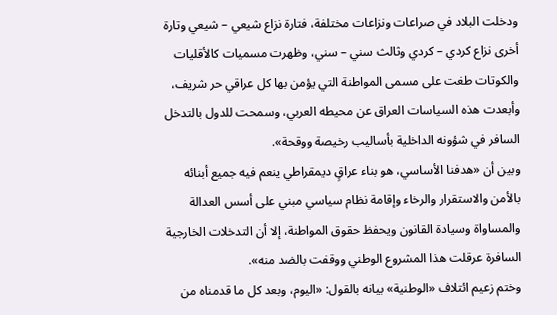ودخلت البلاد في صراعات ونزاعات مختلفة، فتارة نزاع شيعي – شيعي وتارة أخرى نزاع كردي – كردي وثالث سني – سني، وظهرت مسميات كالأقليات والكوتات طغت على مسمى المواطنة التي يؤمن بها كل عراقي حر شريف، وأبعدت هذه السياسات العراق عن محيطه العربي، وسمحت للدول بالتدخل السافر في شؤونه الداخلية بأساليب رخيصة ووقحة».
وبين أن «هدفنا الأساسي، هو بناء عراقٍ ديمقراطي ينعم فيه جميع أبنائه بالأمن والاستقرار والرخاء وإقامة نظام سياسي مبني على أسس العدالة والمساواة وسيادة القانون ويحفظ حقوق المواطنة، إلا أن التدخلات الخارجية السافرة عرقلت هذا المشروع الوطني ووقفت بالضد منه».
وختم زعيم ائتلاف «الوطنية» بيانه بالقول: «اليوم، وبعد كل ما قدمناه من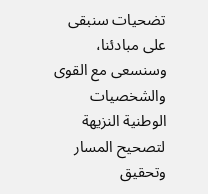تضحيات سنبقى على مبادئنا، وسنسعى مع القوى والشخصيات الوطنية النزيهة لتصحيح المسار وتحقيق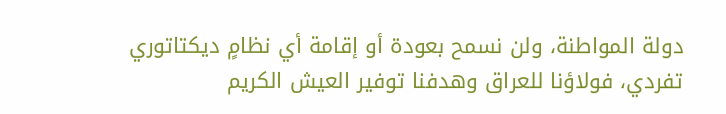دولة المواطنة، ولن نسمح بعودة أو إقامة أي نظامٍ ديكتاتوري تفردي، فولاؤنا للعراق وهدفنا توفير العيش الكريم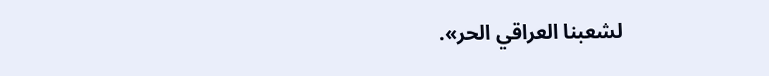لشعبنا العراقي الحر».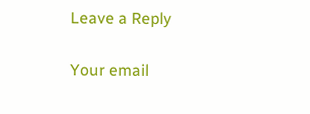Leave a Reply

Your email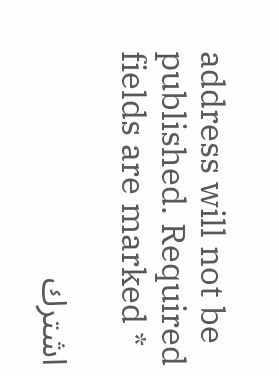address will not be published. Required fields are marked *

اشترك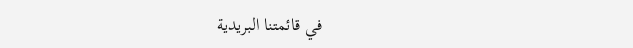في قائمتنا البريدية